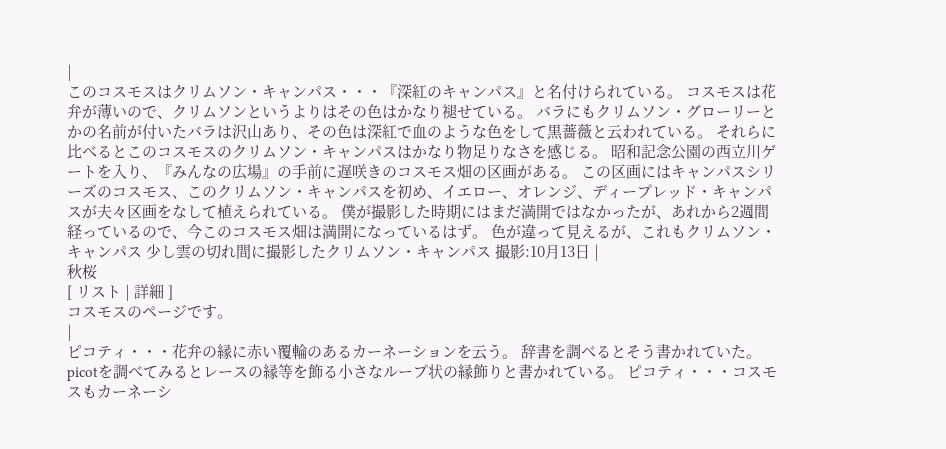|
このコスモスはクリムソン・キャンパス・・・『深紅のキャンパス』と名付けられている。 コスモスは花弁が薄いので、クリムソンというよりはその色はかなり褪せている。 バラにもクリムソン・グローリーとかの名前が付いたバラは沢山あり、その色は深紅で血のような色をして黒薔薇と云われている。 それらに比べるとこのコスモスのクリムソン・キャンパスはかなり物足りなさを感じる。 昭和記念公園の西立川ゲートを入り、『みんなの広場』の手前に遅咲きのコスモス畑の区画がある。 この区画にはキャンパスシリーズのコスモス、このクリムソン・キャンパスを初め、イエロー、オレンジ、ディープレッド・キャンパスが夫々区画をなして植えられている。 僕が撮影した時期にはまだ満開ではなかったが、あれから2週間経っているので、今このコスモス畑は満開になっているはず。 色が違って見えるが、これもクリムソン・キャンパス 少し雲の切れ間に撮影したクリムソン・キャンパス 撮影:10月13日 |
秋桜
[ リスト | 詳細 ]
コスモスのページです。
|
ピコティ・・・花弁の縁に赤い覆輪のあるカーネーションを云う。 辞書を調べるとそう書かれていた。 picotを調べてみるとレースの縁等を飾る小さなループ状の縁飾りと書かれている。 ピコティ・・・コスモスもカーネーシ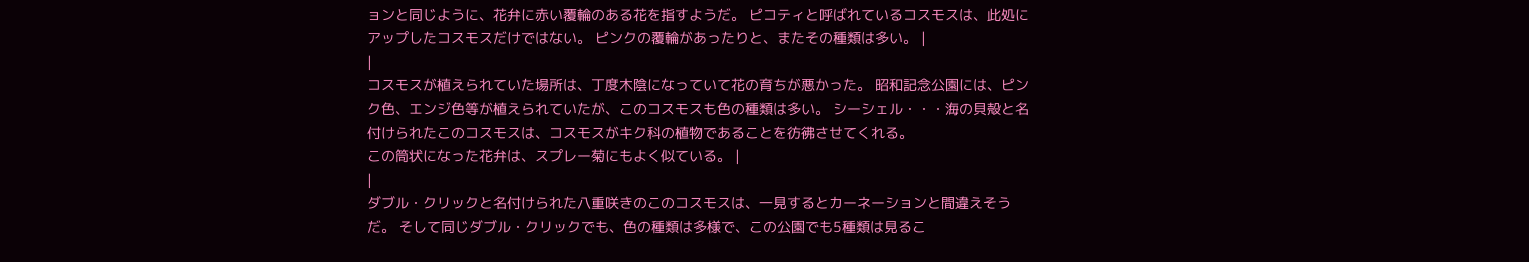ョンと同じように、花弁に赤い覆輪のある花を指すようだ。 ピコティと呼ばれているコスモスは、此処にアップしたコスモスだけではない。 ピンクの覆輪があったりと、またその種類は多い。 |
|
コスモスが植えられていた場所は、丁度木陰になっていて花の育ちが悪かった。 昭和記念公園には、ピンク色、エンジ色等が植えられていたが、このコスモスも色の種類は多い。 シーシェル・・・海の貝殻と名付けられたこのコスモスは、コスモスがキク科の植物であることを彷彿させてくれる。
この筒状になった花弁は、スプレー菊にもよく似ている。 |
|
ダブル・クリックと名付けられた八重咲きのこのコスモスは、一見するとカーネーションと間違えそうだ。 そして同じダブル・クリックでも、色の種類は多様で、この公園でも5種類は見るこ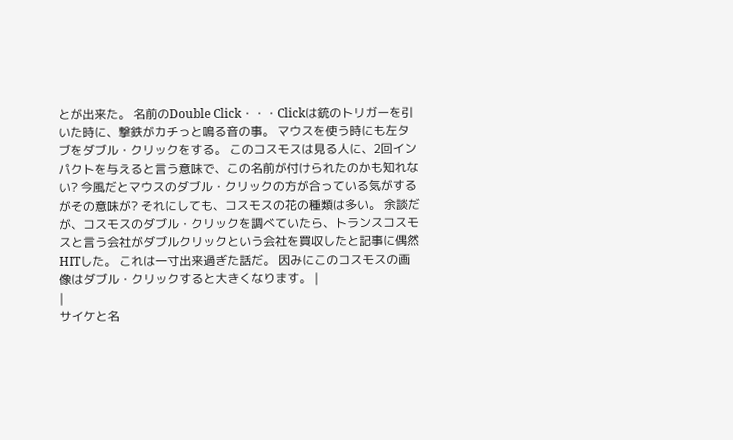とが出来た。 名前のDouble Click・・・Clickは銃のトリガーを引いた時に、撃鉄がカチっと鳴る音の事。 マウスを使う時にも左タブをダブル・クリックをする。 このコスモスは見る人に、2回インパクトを与えると言う意味で、この名前が付けられたのかも知れない? 今風だとマウスのダブル・クリックの方が合っている気がするがその意味が? それにしても、コスモスの花の種類は多い。 余談だが、コスモスのダブル・クリックを調べていたら、トランスコスモスと言う会社がダブルクリックという会社を買収したと記事に偶然HITした。 これは一寸出来過ぎた話だ。 因みにこのコスモスの画像はダブル・クリックすると大きくなります。 |
|
サイケと名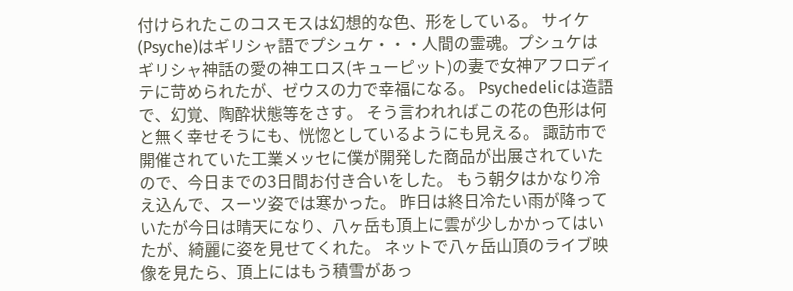付けられたこのコスモスは幻想的な色、形をしている。 サイケ(Psyche)はギリシャ語でプシュケ・・・人間の霊魂。プシュケはギリシャ神話の愛の神エロス(キューピット)の妻で女神アフロディテに苛められたが、ゼウスの力で幸福になる。 Psychedelicは造語で、幻覚、陶酔状態等をさす。 そう言われればこの花の色形は何と無く幸せそうにも、恍惚としているようにも見える。 諏訪市で開催されていた工業メッセに僕が開発した商品が出展されていたので、今日までの3日間お付き合いをした。 もう朝夕はかなり冷え込んで、スーツ姿では寒かった。 昨日は終日冷たい雨が降っていたが今日は晴天になり、八ヶ岳も頂上に雲が少しかかってはいたが、綺麗に姿を見せてくれた。 ネットで八ヶ岳山頂のライブ映像を見たら、頂上にはもう積雪があっ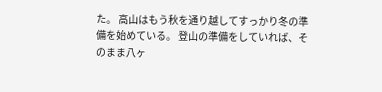た。 高山はもう秋を通り越してすっかり冬の準備を始めている。 登山の準備をしていれば、そのまま八ヶ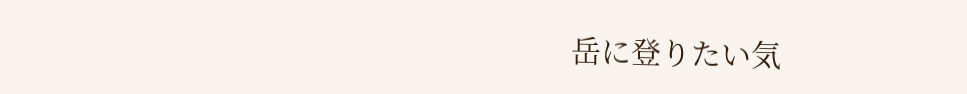岳に登りたい気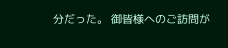分だった。 御皆様へのご訪問が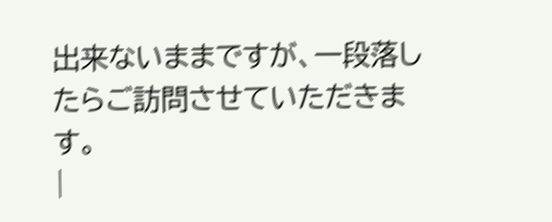出来ないままですが、一段落したらご訪問させていただきます。
|